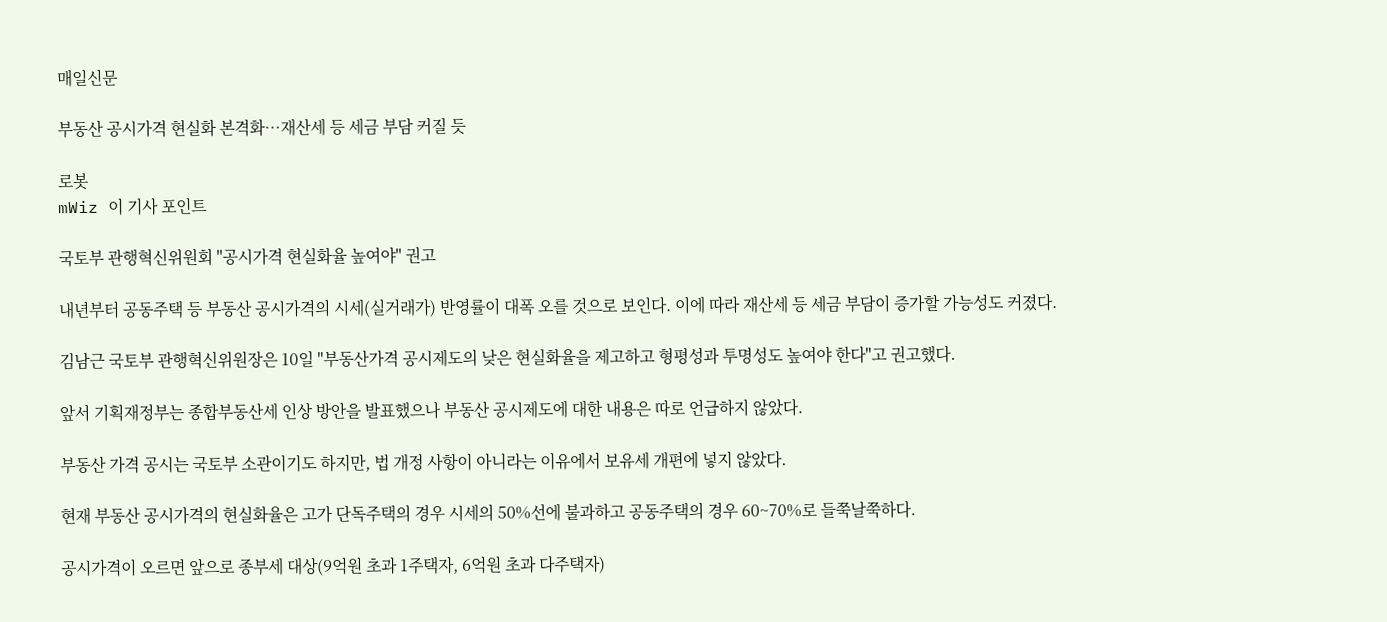매일신문

부동산 공시가격 현실화 본격화…재산세 등 세금 부담 커질 듯

로봇
mWiz 이 기사 포인트

국토부 관행혁신위원회 "공시가격 현실화율 높여야" 권고

내년부터 공동주택 등 부동산 공시가격의 시세(실거래가) 반영률이 대폭 오를 것으로 보인다. 이에 따라 재산세 등 세금 부담이 증가할 가능성도 커졌다.

김남근 국토부 관행혁신위원장은 10일 "부동산가격 공시제도의 낮은 현실화율을 제고하고 형평성과 투명성도 높여야 한다"고 권고했다.

앞서 기획재정부는 종합부동산세 인상 방안을 발표했으나 부동산 공시제도에 대한 내용은 따로 언급하지 않았다.

부동산 가격 공시는 국토부 소관이기도 하지만, 법 개정 사항이 아니라는 이유에서 보유세 개편에 넣지 않았다.

현재 부동산 공시가격의 현실화율은 고가 단독주택의 경우 시세의 50%선에 불과하고 공동주택의 경우 60~70%로 들쭉날쭉하다.

공시가격이 오르면 앞으로 종부세 대상(9억원 초과 1주택자, 6억원 초과 다주택자)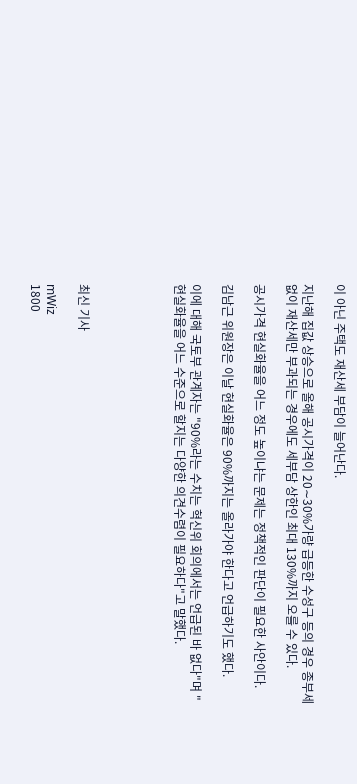이 아닌 주택도 재산세 부담이 늘어난다.

지난해 집값 상승으로 올해 공시가격이 20∼30%가량 급등한 수성구 등의 경우 종부세 없이 재산세만 부과되는 경우에도 세부담 상한인 최대 130%까지 오를 수 있다.

공시가격 현실화율을 어느 정도 높이냐는 문제는 정책적인 판단이 필요한 사안이다.

김남근 위원장은 이날 현실화율은 90%까지는 올라가야 한다고 언급하기도 했다.

이에 대해 국토부 관계자는 "90%라는 수치는 혁신위 회의에서는 언급된 바 없다"며 "현실화율을 어느 수준으로 할지는 다양한 의견수렴이 필요하다"고 말했다.





최신 기사

mWiz
1800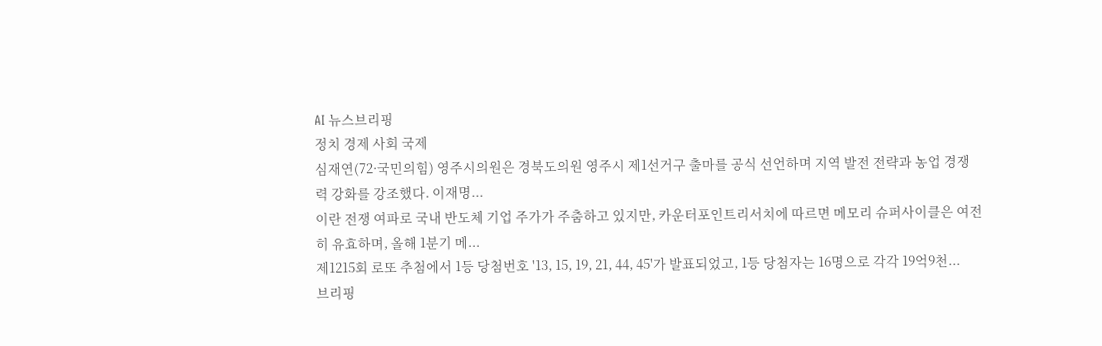AI 뉴스브리핑
정치 경제 사회 국제
심재연(72·국민의힘) 영주시의원은 경북도의원 영주시 제1선거구 출마를 공식 선언하며 지역 발전 전략과 농업 경쟁력 강화를 강조했다. 이재명...
이란 전쟁 여파로 국내 반도체 기업 주가가 주춤하고 있지만, 카운터포인트리서치에 따르면 메모리 슈퍼사이클은 여전히 유효하며, 올해 1분기 메...
제1215회 로또 추첨에서 1등 당첨번호 '13, 15, 19, 21, 44, 45'가 발표되었고, 1등 당첨자는 16명으로 각각 19억9천...
브리핑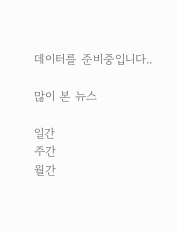데이터를 준비중입니다..

많이 본 뉴스

일간
주간
월간